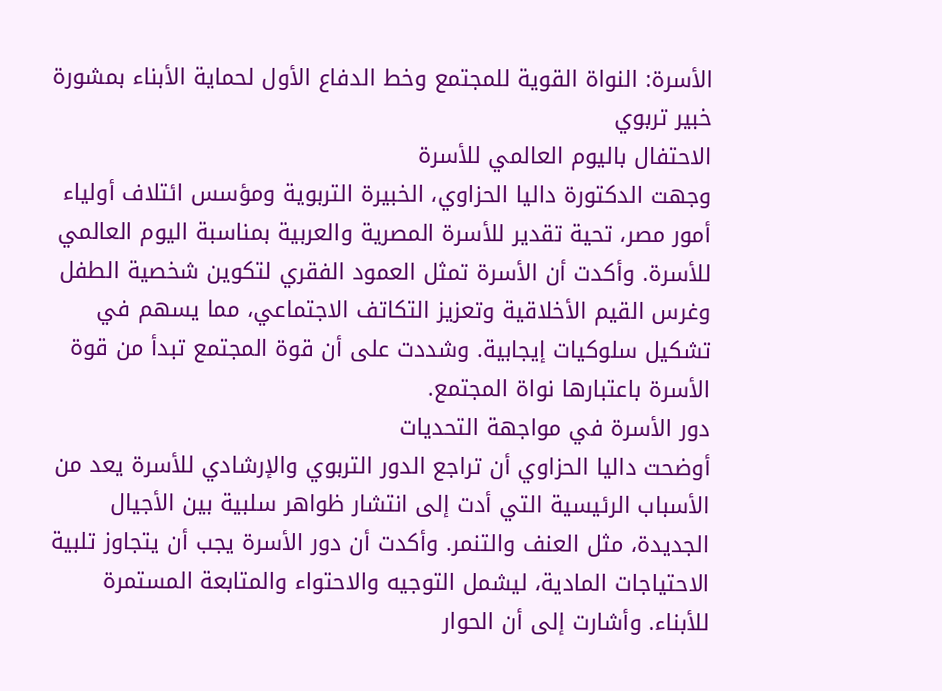الأسرة: النواة القوية للمجتمع وخط الدفاع الأول لحماية الأبناء بمشورة خبير تربوي
الاحتفال باليوم العالمي للأسرة
وجهت الدكتورة داليا الحزاوي، الخبيرة التربوية ومؤسس ائتلاف أولياء أمور مصر، تحية تقدير للأسرة المصرية والعربية بمناسبة اليوم العالمي للأسرة. وأكدت أن الأسرة تمثل العمود الفقري لتكوين شخصية الطفل وغرس القيم الأخلاقية وتعزيز التكاتف الاجتماعي، مما يسهم في تشكيل سلوكيات إيجابية. وشددت على أن قوة المجتمع تبدأ من قوة الأسرة باعتبارها نواة المجتمع.
دور الأسرة في مواجهة التحديات
أوضحت داليا الحزاوي أن تراجع الدور التربوي والإرشادي للأسرة يعد من الأسباب الرئيسية التي أدت إلى انتشار ظواهر سلبية بين الأجيال الجديدة، مثل العنف والتنمر. وأكدت أن دور الأسرة يجب أن يتجاوز تلبية الاحتياجات المادية، ليشمل التوجيه والاحتواء والمتابعة المستمرة للأبناء. وأشارت إلى أن الحوار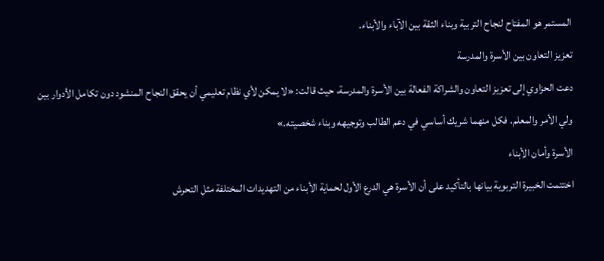المستمر هو المفتاح لنجاح التربية وبناء الثقة بين الآباء والأبناء.
تعزيز التعاون بين الأسرة والمدرسة
دعت الحزاوي إلى تعزيز التعاون والشراكة الفعالة بين الأسرة والمدرسة، حيث قالت: «لا يمكن لأي نظام تعليمي أن يحقق النجاح المنشود دون تكامل الأدوار بين ولي الأمر والمعلم. فكل منهما شريك أساسي في دعم الطالب وتوجيهه وبناء شخصيته.»
الأسرة وأمان الأبناء
اختتمت الخبيرة التربوية بيانها بالتأكيد على أن الأسرة هي الدرع الأول لحماية الأبناء من التهديدات المختلفة مثل التحرش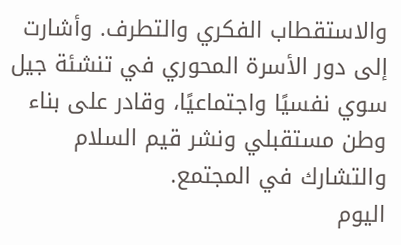والاستقطاب الفكري والتطرف. وأشارت إلى دور الأسرة المحوري في تنشئة جيل سوي نفسيًا واجتماعيًا، وقادر على بناء وطن مستقبلي ونشر قيم السلام والتشارك في المجتمع.
اليوم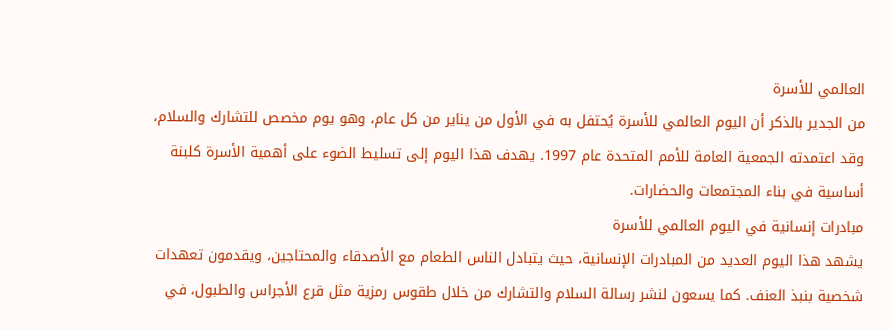العالمي للأسرة
من الجدير بالذكر أن اليوم العالمي للأسرة يُحتفل به في الأول من يناير من كل عام، وهو يوم مخصص للتشارك والسلام، وقد اعتمدته الجمعية العامة للأمم المتحدة عام 1997. يهدف هذا اليوم إلى تسليط الضوء على أهمية الأسرة كلبنة أساسية في بناء المجتمعات والحضارات.
مبادرات إنسانية في اليوم العالمي للأسرة
يشهد هذا اليوم العديد من المبادرات الإنسانية، حيث يتبادل الناس الطعام مع الأصدقاء والمحتاجين، ويقدمون تعهدات شخصية بنبذ العنف. كما يسعون لنشر رسالة السلام والتشارك من خلال طقوس رمزية مثل قرع الأجراس والطبول، في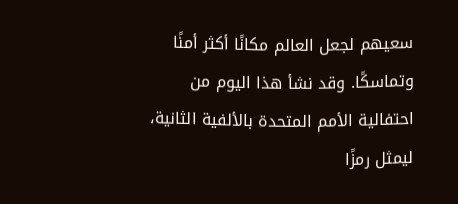سعيهم لجعل العالم مكانًا أكثر أمنًا وتماسكًا. وقد نشأ هذا اليوم من احتفالية الأمم المتحدة بالألفية الثانية، ليمثل رمزًا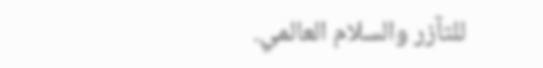للتآزر والسلام العالمي.